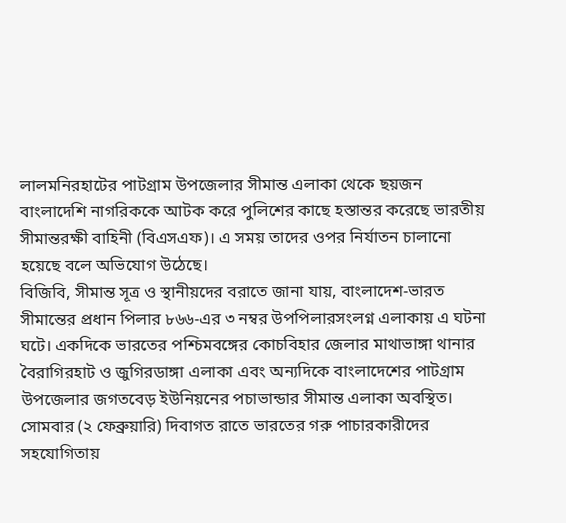লালমনিরহাটের পাটগ্রাম উপজেলার সীমান্ত এলাকা থেকে ছয়জন বাংলাদেশি নাগরিককে আটক করে পুলিশের কাছে হস্তান্তর করেছে ভারতীয় সীমান্তরক্ষী বাহিনী (বিএসএফ)। এ সময় তাদের ওপর নির্যাতন চালানো হয়েছে বলে অভিযোগ উঠেছে।
বিজিবি, সীমান্ত সূত্র ও স্থানীয়দের বরাতে জানা যায়, বাংলাদেশ-ভারত সীমান্তের প্রধান পিলার ৮৬৬-এর ৩ নম্বর উপপিলারসংলগ্ন এলাকায় এ ঘটনা ঘটে। একদিকে ভারতের পশ্চিমবঙ্গের কোচবিহার জেলার মাথাভাঙ্গা থানার বৈরাগিরহাট ও জুগিরডাঙ্গা এলাকা এবং অন্যদিকে বাংলাদেশের পাটগ্রাম উপজেলার জগতবেড় ইউনিয়নের পচাভান্ডার সীমান্ত এলাকা অবস্থিত।
সোমবার (২ ফেব্রুয়ারি) দিবাগত রাতে ভারতের গরু পাচারকারীদের সহযোগিতায়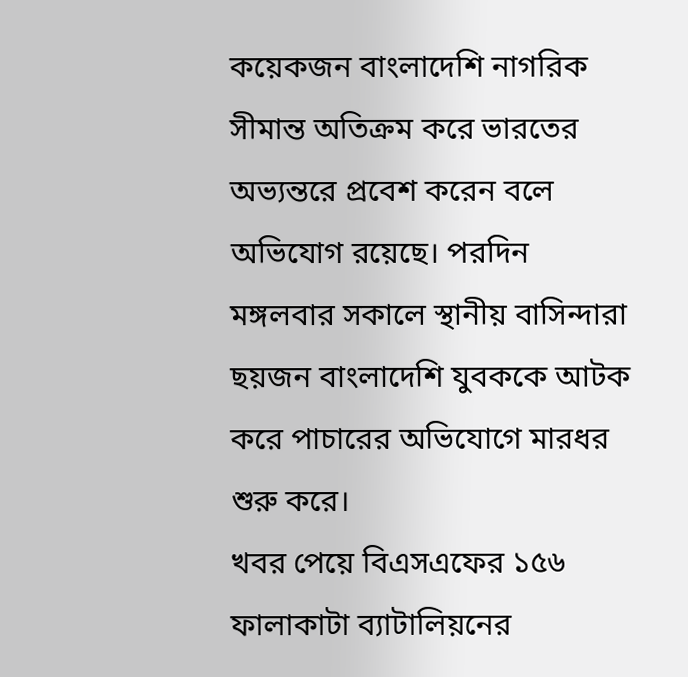কয়েকজন বাংলাদেশি নাগরিক সীমান্ত অতিক্রম করে ভারতের অভ্যন্তরে প্রবেশ করেন বলে অভিযোগ রয়েছে। পরদিন মঙ্গলবার সকালে স্থানীয় বাসিন্দারা ছয়জন বাংলাদেশি যুবককে আটক করে পাচারের অভিযোগে মারধর শুরু করে।
খবর পেয়ে বিএসএফের ১৫৬ ফালাকাটা ব্যাটালিয়নের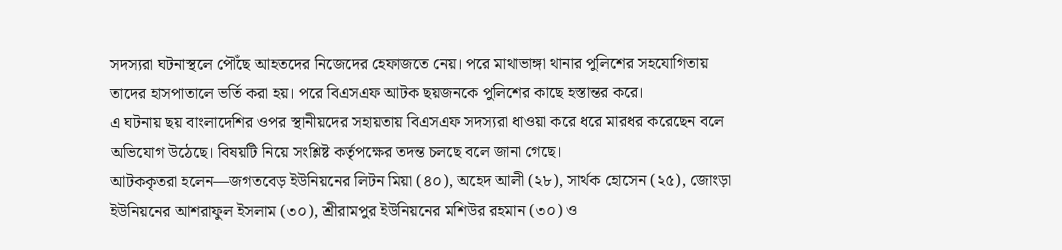সদস্যরা ঘটনাস্থলে পৌঁছে আহতদের নিজেদের হেফাজতে নেয়। পরে মাথাভাঙ্গা থানার পুলিশের সহযোগিতায় তাদের হাসপাতালে ভর্তি করা হয়। পরে বিএসএফ আটক ছয়জনকে পুলিশের কাছে হস্তান্তর করে।
এ ঘটনায় ছয় বাংলাদেশির ওপর স্থানীয়দের সহায়তায় বিএসএফ সদস্যরা ধাওয়া করে ধরে মারধর করেছেন বলে অভিযোগ উঠেছে। বিষয়টি নিয়ে সংশ্লিষ্ট কর্তৃপক্ষের তদন্ত চলছে বলে জানা গেছে।
আটককৃতরা হলেন—জগতবেড় ইউনিয়নের লিটন মিয়া (৪০), অহেদ আলী (২৮), সার্থক হোসেন (২৫), জোংড়া ইউনিয়নের আশরাফুল ইসলাম (৩০), শ্রীরামপুর ইউনিয়নের মশিউর রহমান (৩০) ও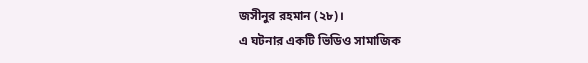জসীনুর রহমান (২৮)।
এ ঘটনার একটি ভিডিও সামাজিক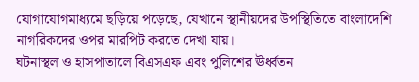যোগাযোগমাধ্যমে ছড়িয়ে পড়েছে, যেখানে স্থানীয়দের উপস্থিতিতে বাংলাদেশি নাগরিকদের ওপর মারপিট করতে দেখা যায়।
ঘটনাস্থল ও হাসপাতালে বিএসএফ এবং পুলিশের ঊর্ধ্বতন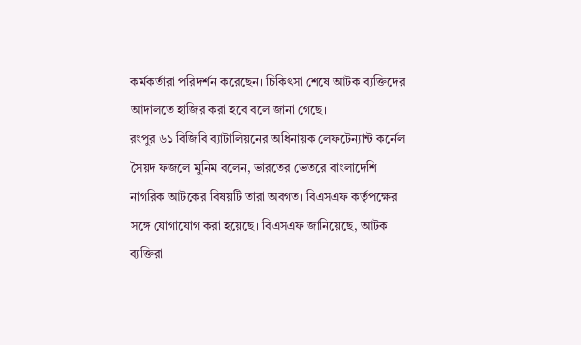কর্মকর্তারা পরিদর্শন করেছেন। চিকিৎসা শেষে আটক ব্যক্তিদের আদালতে হাজির করা হবে বলে জানা গেছে।
রংপুর ৬১ বিজিবি ব্যাটালিয়নের অধিনায়ক লেফটেন্যান্ট কর্নেল সৈয়দ ফজলে মুনিম বলেন, ভারতের ভেতরে বাংলাদেশি নাগরিক আটকের বিষয়টি তারা অবগত। বিএসএফ কর্তৃপক্ষের সঙ্গে যোগাযোগ করা হয়েছে। বিএসএফ জানিয়েছে, আটক ব্যক্তিরা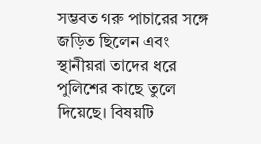সম্ভবত গরু পাচারের সঙ্গে জড়িত ছিলেন এবং স্থানীয়রা তাদের ধরে পুলিশের কাছে তুলে দিয়েছে। বিষয়টি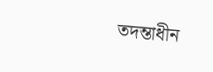তদন্তাধীন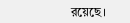রয়েছে।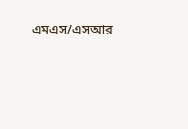এমএস/এসআর